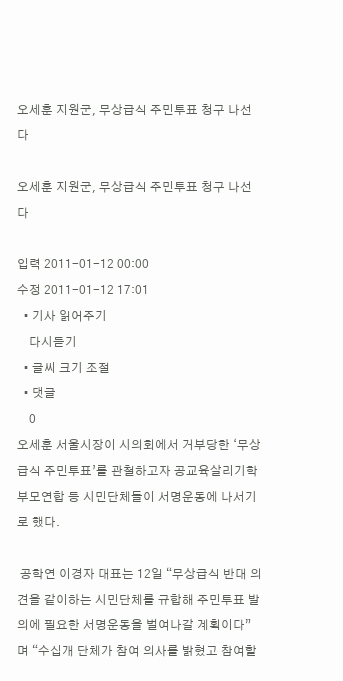오세훈 지원군, 무상급식 주민투표 청구 나선다

오세훈 지원군, 무상급식 주민투표 청구 나선다

입력 2011-01-12 00:00
수정 2011-01-12 17:01
  • 기사 읽어주기
    다시듣기
  • 글씨 크기 조절
  • 댓글
    0
오세훈 서울시장이 시의회에서 거부당한 ‘무상급식 주민투표’를 관철하고자 공교육살리기학부모연합 등 시민단체들이 서명운동에 나서기로 했다.

 공학연 이경자 대표는 12일 “무상급식 반대 의견을 같이하는 시민단체를 규합해 주민투표 발의에 필요한 서명운동을 벌여나갈 계획이다”며 “수십개 단체가 참여 의사를 밝혔고 참여할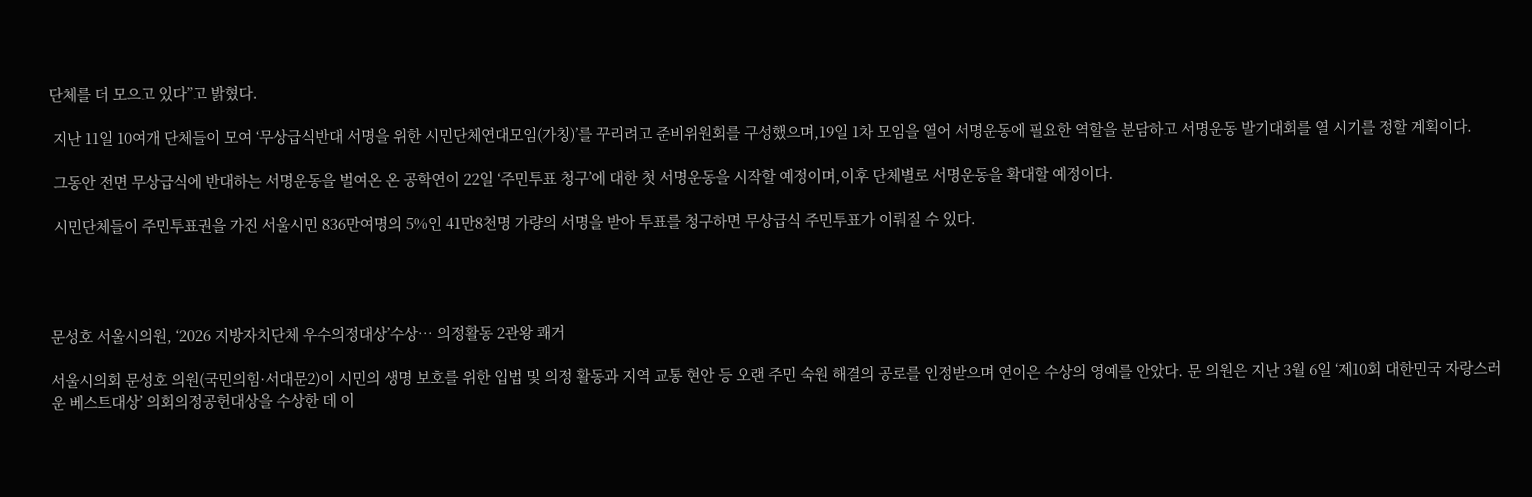단체를 더 모으고 있다”고 밝혔다.

 지난 11일 10여개 단체들이 모여 ‘무상급식반대 서명을 위한 시민단체연대모임(가칭)’를 꾸리려고 준비위원회를 구성했으며,19일 1차 모임을 열어 서명운동에 필요한 역할을 분담하고 서명운동 발기대회를 열 시기를 정할 계획이다.

 그동안 전면 무상급식에 반대하는 서명운동을 벌여온 온 공학연이 22일 ‘주민투표 청구’에 대한 첫 서명운동을 시작할 예정이며,이후 단체별로 서명운동을 확대할 예정이다.

 시민단체들이 주민투표권을 가진 서울시민 836만여명의 5%인 41만8천명 가량의 서명을 받아 투표를 청구하면 무상급식 주민투표가 이뤄질 수 있다.




문성호 서울시의원, ‘2026 지방자치단체 우수의정대상’수상… 의정활동 2관왕 쾌거

서울시의회 문성호 의원(국민의힘·서대문2)이 시민의 생명 보호를 위한 입법 및 의정 활동과 지역 교통 현안 등 오랜 주민 숙원 해결의 공로를 인정받으며 연이은 수상의 영예를 안았다. 문 의원은 지난 3월 6일 ‘제10회 대한민국 자랑스러운 베스트대상’ 의회의정공헌대상을 수상한 데 이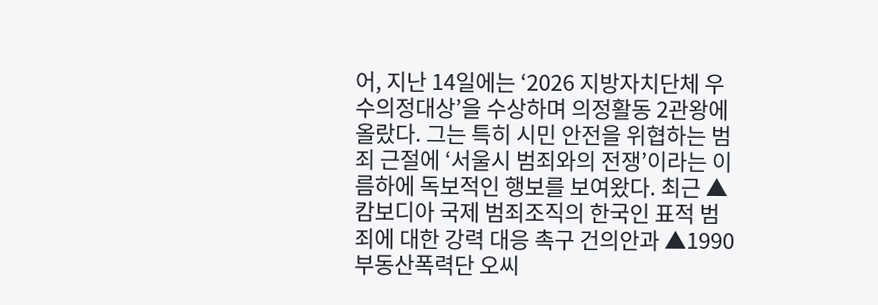어, 지난 14일에는 ‘2026 지방자치단체 우수의정대상’을 수상하며 의정활동 2관왕에 올랐다. 그는 특히 시민 안전을 위협하는 범죄 근절에 ‘서울시 범죄와의 전쟁’이라는 이름하에 독보적인 행보를 보여왔다. 최근 ▲캄보디아 국제 범죄조직의 한국인 표적 범죄에 대한 강력 대응 촉구 건의안과 ▲1990부동산폭력단 오씨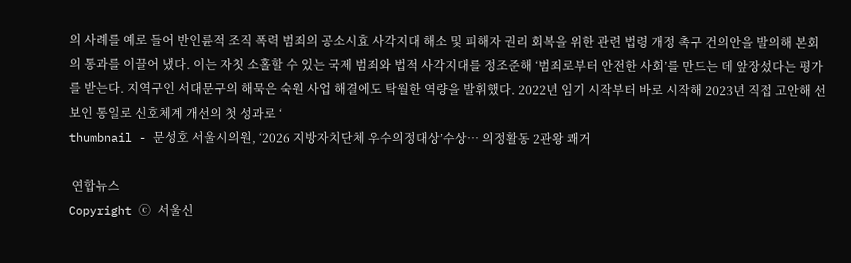의 사례를 예로 들어 반인륜적 조직 폭력 범죄의 공소시효 사각지대 해소 및 피해자 권리 회복을 위한 관련 법령 개정 촉구 건의안을 발의해 본회의 통과를 이끌어 냈다. 이는 자칫 소홀할 수 있는 국제 범죄와 법적 사각지대를 정조준해 ‘범죄로부터 안전한 사회’를 만드는 데 앞장섰다는 평가를 받는다. 지역구인 서대문구의 해묵은 숙원 사업 해결에도 탁월한 역량을 발휘했다. 2022년 임기 시작부터 바로 시작해 2023년 직접 고안해 선보인 통일로 신호체계 개선의 첫 성과로 ‘
thumbnail - 문성호 서울시의원, ‘2026 지방자치단체 우수의정대상’수상… 의정활동 2관왕 쾌거

 연합뉴스
Copyright ⓒ 서울신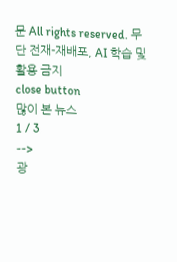문 All rights reserved. 무단 전재-재배포, AI 학습 및 활용 금지
close button
많이 본 뉴스
1 / 3
-->
광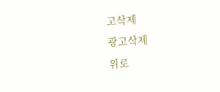고삭제
광고삭제
위로